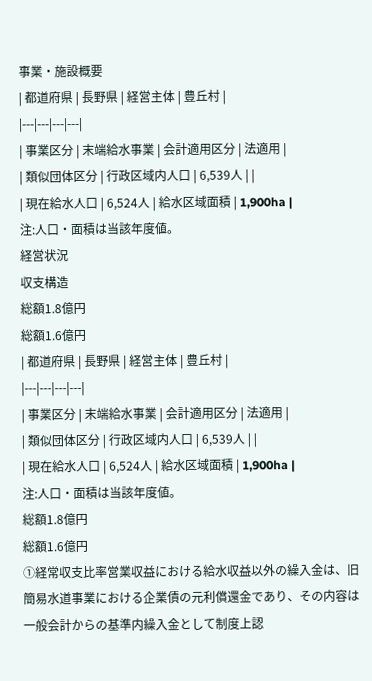事業・施設概要
| 都道府県 | 長野県 | 経営主体 | 豊丘村 |
|---|---|---|---|
| 事業区分 | 末端給水事業 | 会計適用区分 | 法適用 |
| 類似団体区分 | 行政区域内人口 | 6,539人 | |
| 現在給水人口 | 6,524人 | 給水区域面積 | 1,900ha |
注:人口・面積は当該年度値。
経営状況
収支構造
総額1.8億円
総額1.6億円
| 都道府県 | 長野県 | 経営主体 | 豊丘村 |
|---|---|---|---|
| 事業区分 | 末端給水事業 | 会計適用区分 | 法適用 |
| 類似団体区分 | 行政区域内人口 | 6,539人 | |
| 現在給水人口 | 6,524人 | 給水区域面積 | 1,900ha |
注:人口・面積は当該年度値。
総額1.8億円
総額1.6億円
①経常収支比率営業収益における給水収益以外の繰入金は、旧簡易水道事業における企業債の元利償還金であり、その内容は一般会計からの基準内繰入金として制度上認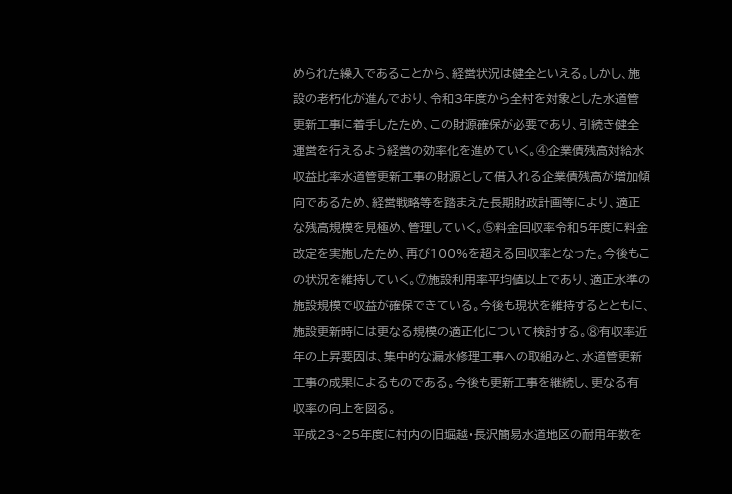められた繰入であることから、経営状況は健全といえる。しかし、施設の老朽化が進んでおり、令和3年度から全村を対象とした水道管更新工事に着手したため、この財源確保が必要であり、引続き健全運営を行えるよう経営の効率化を進めていく。④企業債残高対給水収益比率水道管更新工事の財源として借入れる企業債残高が増加傾向であるため、経営戦略等を踏まえた長期財政計画等により、適正な残高規模を見極め、管理していく。⑤料金回収率令和5年度に料金改定を実施したため、再び100%を超える回収率となった。今後もこの状況を維持していく。⑦施設利用率平均値以上であり、適正水準の施設規模で収益が確保できている。今後も現状を維持するとともに、施設更新時には更なる規模の適正化について検討する。⑧有収率近年の上昇要因は、集中的な漏水修理工事への取組みと、水道管更新工事の成果によるものである。今後も更新工事を継続し、更なる有収率の向上を図る。
平成23~25年度に村内の旧堀越・長沢簡易水道地区の耐用年数を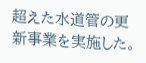超えた水道管の更新事業を実施した。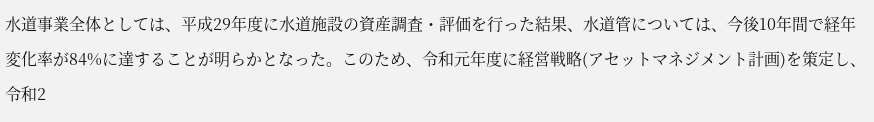水道事業全体としては、平成29年度に水道施設の資産調査・評価を行った結果、水道管については、今後10年間で経年変化率が84%に達することが明らかとなった。このため、令和元年度に経営戦略(アセットマネジメント計画)を策定し、令和2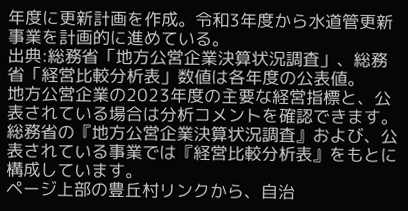年度に更新計画を作成。令和3年度から水道管更新事業を計画的に進めている。
出典:総務省「地方公営企業決算状況調査」、総務省「経営比較分析表」数値は各年度の公表値。
地方公営企業の2023年度の主要な経営指標と、公表されている場合は分析コメントを確認できます。
総務省の『地方公営企業決算状況調査』および、公表されている事業では『経営比較分析表』をもとに構成しています。
ページ上部の豊丘村リンクから、自治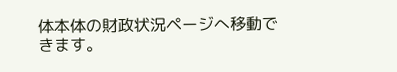体本体の財政状況ページへ移動できます。